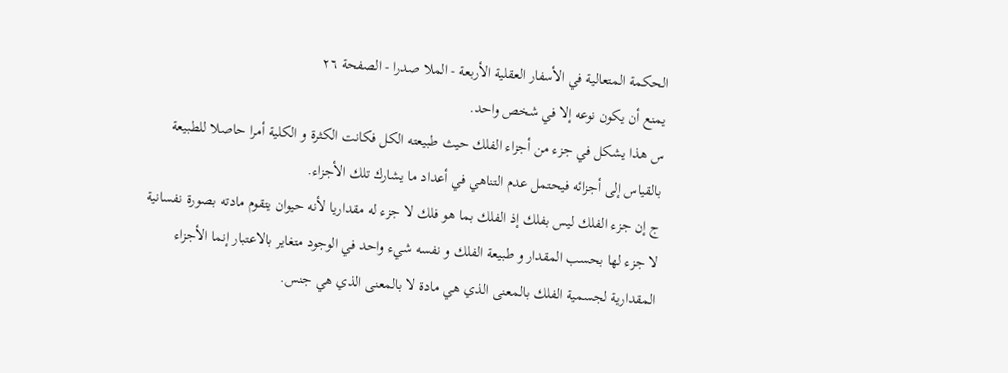الحكمة المتعالية في الأسفار العقلية الأربعة - الملا صدرا - الصفحة ٢٦
يمنع أن يكون نوعه إلا في شخص واحد.
س هذا يشكل في جزء من أجزاء الفلك حيث طبيعته الكل فكانت الكثرة و الكلية أمرا حاصلا للطبيعة بالقياس إلى أجزائه فيحتمل عدم التناهي في أعداد ما يشارك تلك الأجزاء.
ج إن جزء الفلك ليس بفلك إذ الفلك بما هو فلك لا جزء له مقداريا لأنه حيوان يتقوم مادته بصورة نفسانية لا جزء لها بحسب المقدار و طبيعة الفلك و نفسه شيء واحد في الوجود متغاير بالاعتبار إنما الأجزاء المقدارية لجسمية الفلك بالمعنى الذي هي مادة لا بالمعنى الذي هي جنس.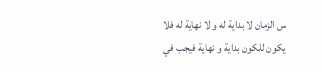س الزمان لا بداية له و لا نهاية له فلا يكون للكون بداية و نهاية فيجب في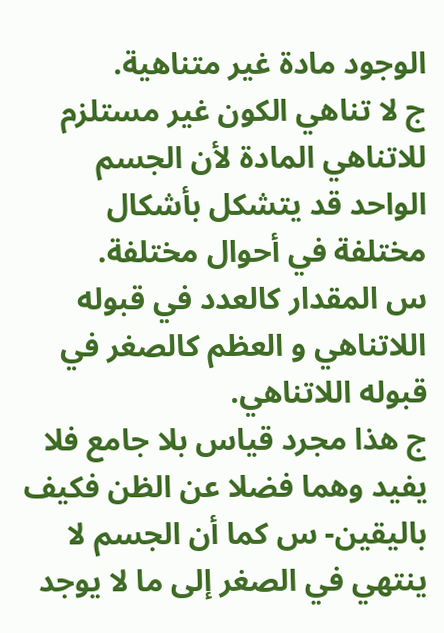الوجود مادة غير متناهية.
ج لا تناهي الكون غير مستلزم للاتناهي المادة لأن الجسم الواحد قد يتشكل بأشكال مختلفة في أحوال مختلفة.
س المقدار كالعدد في قبوله اللاتناهي و العظم كالصغر في قبوله اللاتناهي.
ج هذا مجرد قياس بلا جامع فلا يفيد وهما فضلا عن الظن فكيف باليقين- س كما أن الجسم لا ينتهي في الصغر إلى ما لا يوجد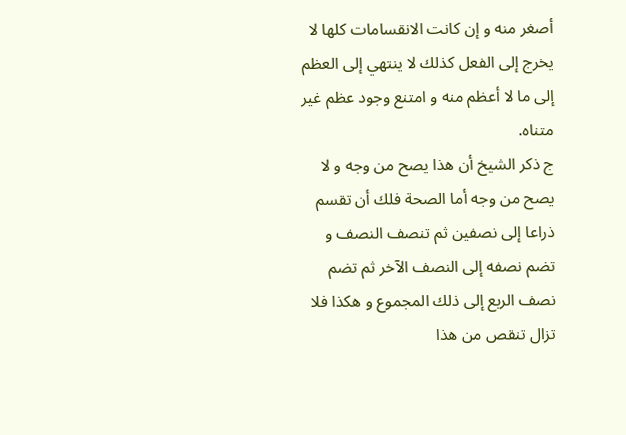أصغر منه و إن كانت الانقسامات كلها لا يخرج إلى الفعل كذلك لا ينتهي إلى العظم إلى ما لا أعظم منه و امتنع وجود عظم غير متناه.
ج ذكر الشيخ أن هذا يصح من وجه و لا يصح من وجه أما الصحة فلك أن تقسم ذراعا إلى نصفين ثم تنصف النصف و تضم نصفه إلى النصف الآخر ثم تضم نصف الربع إلى ذلك المجموع و هكذا فلا تزال تنقص من هذا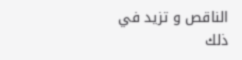الناقص و تزيد في ذلك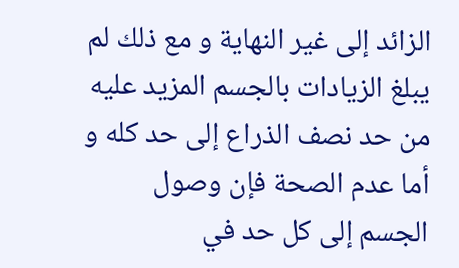الزائد إلى غير النهاية و مع ذلك لم يبلغ الزيادات بالجسم المزيد عليه من حد نصف الذراع إلى حد كله و أما عدم الصحة فإن وصول الجسم إلى كل حد في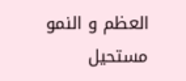العظم و النمو مستحيل